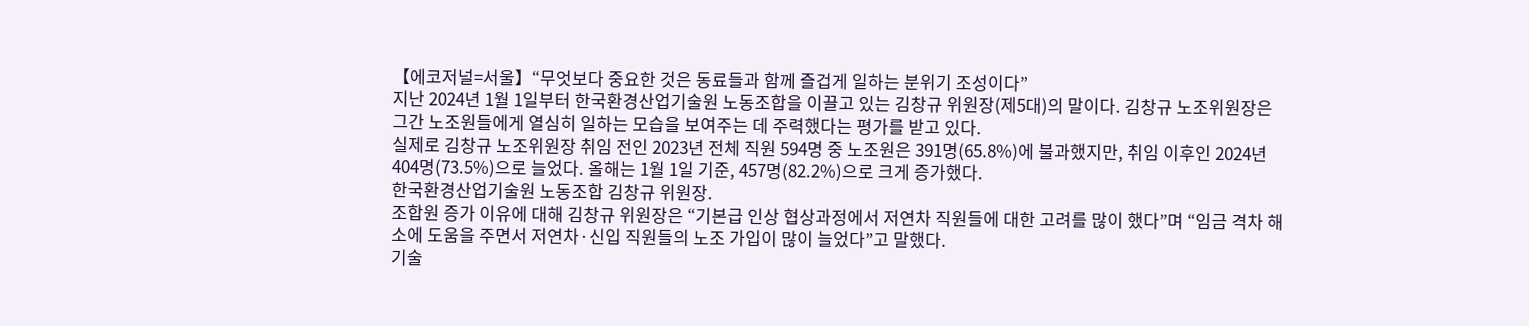【에코저널=서울】“무엇보다 중요한 것은 동료들과 함께 즐겁게 일하는 분위기 조성이다”
지난 2024년 1월 1일부터 한국환경산업기술원 노동조합을 이끌고 있는 김창규 위원장(제5대)의 말이다. 김창규 노조위원장은 그간 노조원들에게 열심히 일하는 모습을 보여주는 데 주력했다는 평가를 받고 있다.
실제로 김창규 노조위원장 취임 전인 2023년 전체 직원 594명 중 노조원은 391명(65.8%)에 불과했지만, 취임 이후인 2024년 404명(73.5%)으로 늘었다. 올해는 1월 1일 기준, 457명(82.2%)으로 크게 증가했다.
한국환경산업기술원 노동조합 김창규 위원장.
조합원 증가 이유에 대해 김창규 위원장은 “기본급 인상 협상과정에서 저연차 직원들에 대한 고려를 많이 했다”며 “임금 격차 해소에 도움을 주면서 저연차·신입 직원들의 노조 가입이 많이 늘었다”고 말했다.
기술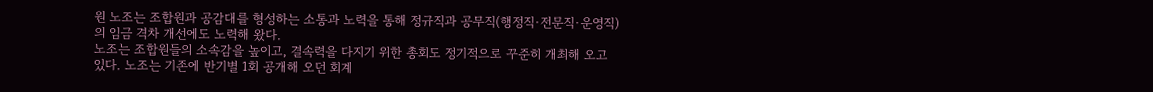원 노조는 조합원과 공감대를 형성하는 소통과 노력을 통해 정규직과 공무직(행정직·전문직·운영직)의 임금 격차 개선에도 노력해 왔다.
노조는 조합원들의 소속감을 높이고, 결속력을 다지기 위한 총회도 정기적으로 꾸준히 개최해 오고 있다. 노조는 기존에 반기별 1회 공개해 오던 회계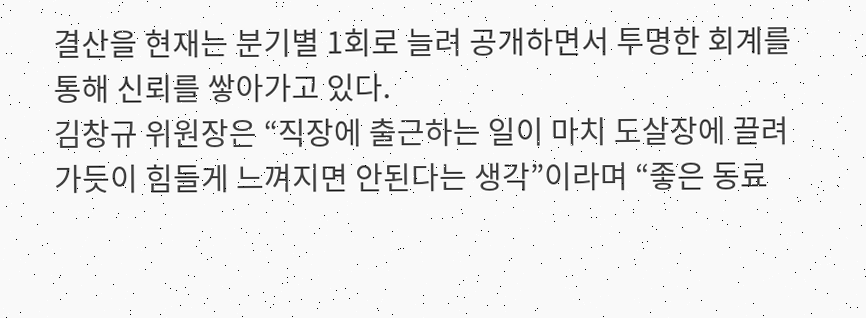결산을 현재는 분기별 1회로 늘려 공개하면서 투명한 회계를 통해 신뢰를 쌓아가고 있다.
김창규 위원장은 “직장에 출근하는 일이 마치 도살장에 끌려가듯이 힘들게 느껴지면 안된다는 생각”이라며 “좋은 동료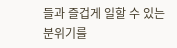들과 즐겁게 일할 수 있는 분위기를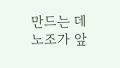만드는 데 노조가 앞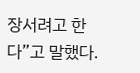장서려고 한다”고 말했다.